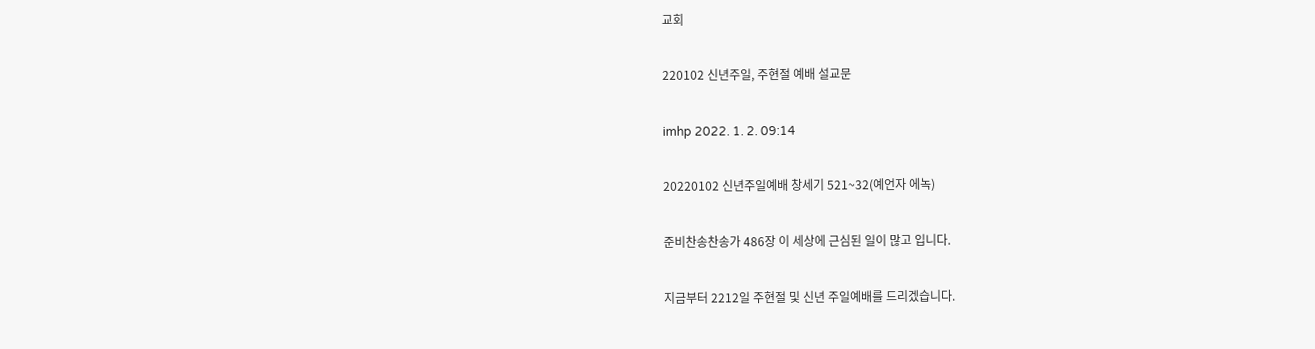교회

220102 신년주일, 주현절 예배 설교문

imhp 2022. 1. 2. 09:14

20220102 신년주일예배 창세기 521~32(예언자 에녹)

준비찬송찬송가 486장 이 세상에 근심된 일이 많고 입니다.

지금부터 2212일 주현절 및 신년 주일예배를 드리겠습니다.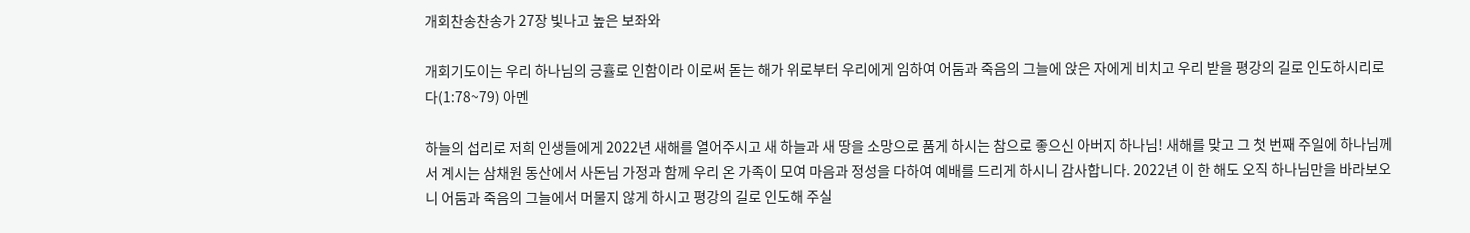개회찬송찬송가 27장 빛나고 높은 보좌와

개회기도이는 우리 하나님의 긍휼로 인함이라 이로써 돋는 해가 위로부터 우리에게 임하여 어둠과 죽음의 그늘에 앉은 자에게 비치고 우리 받을 평강의 길로 인도하시리로다(1:78~79) 아멘

하늘의 섭리로 저희 인생들에게 2022년 새해를 열어주시고 새 하늘과 새 땅을 소망으로 품게 하시는 참으로 좋으신 아버지 하나님! 새해를 맞고 그 첫 번째 주일에 하나님께서 계시는 삼채원 동산에서 사돈님 가정과 함께 우리 온 가족이 모여 마음과 정성을 다하여 예배를 드리게 하시니 감사합니다. 2022년 이 한 해도 오직 하나님만을 바라보오니 어둠과 죽음의 그늘에서 머물지 않게 하시고 평강의 길로 인도해 주실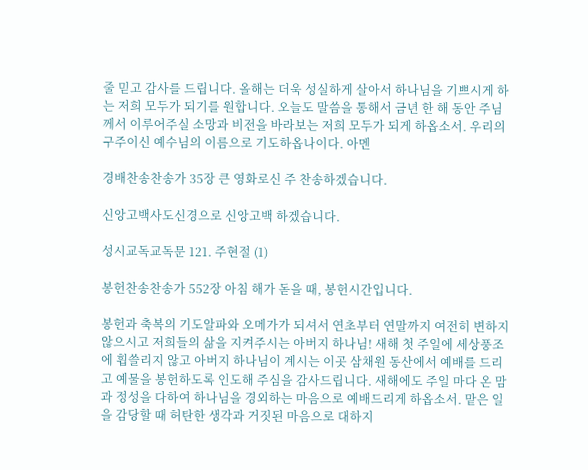줄 믿고 감사를 드립니다. 올해는 더욱 성실하게 살아서 하나님을 기쁘시게 하는 저희 모두가 되기를 원합니다. 오늘도 말씀을 통해서 금년 한 해 동안 주님께서 이루어주실 소망과 비전을 바라보는 저희 모두가 되게 하옵소서. 우리의 구주이신 예수님의 이름으로 기도하옵나이다. 아멘

경배찬송찬송가 35장 큰 영화로신 주 찬송하겠습니다.

신앙고백사도신경으로 신앙고백 하겠습니다.

성시교독교독문 121. 주현절 (1)

봉헌찬송찬송가 552장 아침 해가 돋을 때, 봉헌시간입니다.

봉헌과 축복의 기도알파와 오메가가 되셔서 연초부터 연말까지 여전히 변하지 않으시고 저희들의 삶을 지켜주시는 아버지 하나님! 새해 첫 주일에 세상풍조에 휩쓸리지 않고 아버지 하나님이 계시는 이곳 삼채원 동산에서 예배를 드리고 예물을 봉헌하도록 인도해 주심을 감사드립니다. 새해에도 주일 마다 온 맘과 정성을 다하여 하나님을 경외하는 마음으로 예배드리게 하옵소서. 맡은 일을 감당할 때 허탄한 생각과 거짓된 마음으로 대하지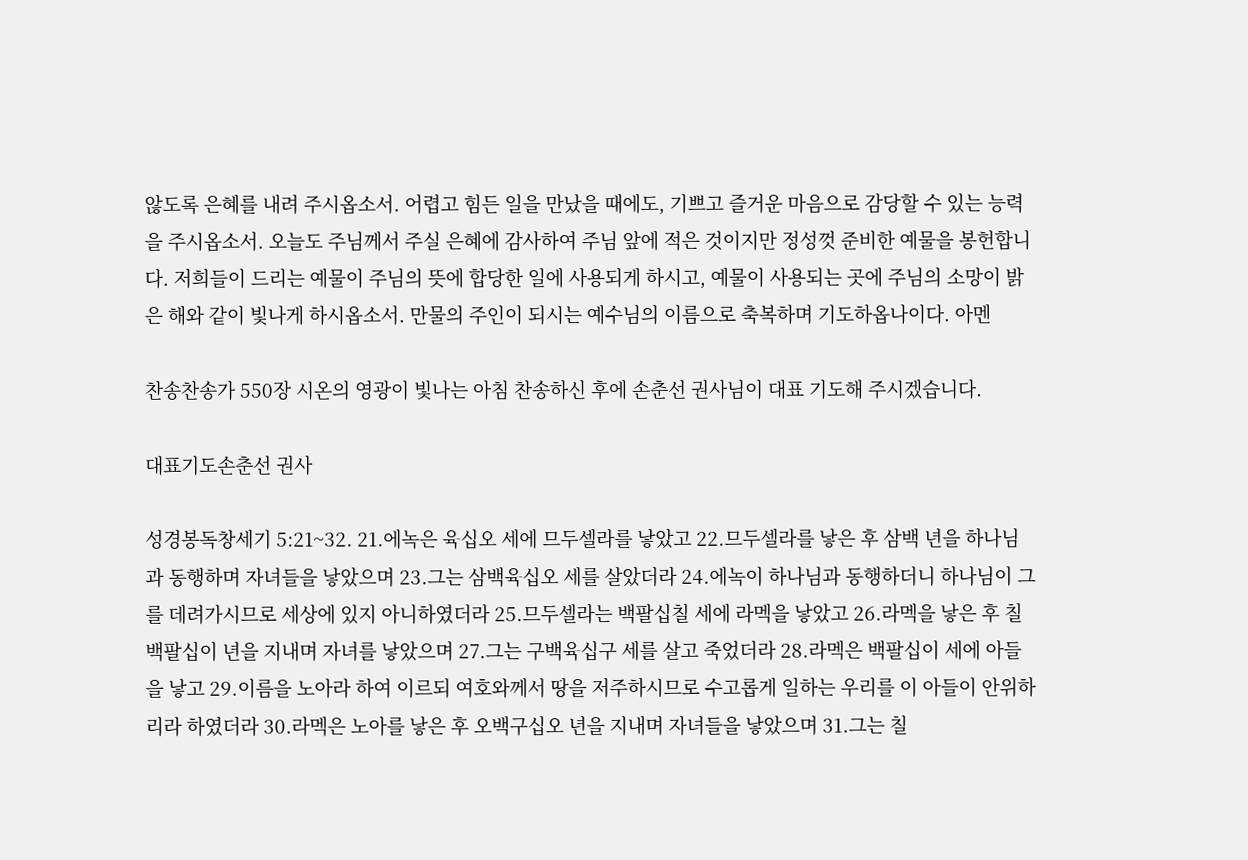않도록 은혜를 내려 주시옵소서. 어렵고 힘든 일을 만났을 때에도, 기쁘고 즐거운 마음으로 감당할 수 있는 능력을 주시옵소서. 오늘도 주님께서 주실 은혜에 감사하여 주님 앞에 적은 것이지만 정성껏 준비한 예물을 봉헌합니다. 저희들이 드리는 예물이 주님의 뜻에 합당한 일에 사용되게 하시고, 예물이 사용되는 곳에 주님의 소망이 밝은 해와 같이 빛나게 하시옵소서. 만물의 주인이 되시는 예수님의 이름으로 축복하며 기도하옵나이다. 아멘

찬송찬송가 550장 시온의 영광이 빛나는 아침 찬송하신 후에 손춘선 권사님이 대표 기도해 주시겠습니다.

대표기도손춘선 권사

성경봉독창세기 5:21~32. 21.에녹은 육십오 세에 므두셀라를 낳았고 22.므두셀라를 낳은 후 삼백 년을 하나님과 동행하며 자녀들을 낳았으며 23.그는 삼백육십오 세를 살았더라 24.에녹이 하나님과 동행하더니 하나님이 그를 데려가시므로 세상에 있지 아니하였더라 25.므두셀라는 백팔십칠 세에 라멕을 낳았고 26.라멕을 낳은 후 칠백팔십이 년을 지내며 자녀를 낳았으며 27.그는 구백육십구 세를 살고 죽었더라 28.라멕은 백팔십이 세에 아들을 낳고 29.이름을 노아라 하여 이르되 여호와께서 땅을 저주하시므로 수고롭게 일하는 우리를 이 아들이 안위하리라 하였더라 30.라멕은 노아를 낳은 후 오백구십오 년을 지내며 자녀들을 낳았으며 31.그는 칠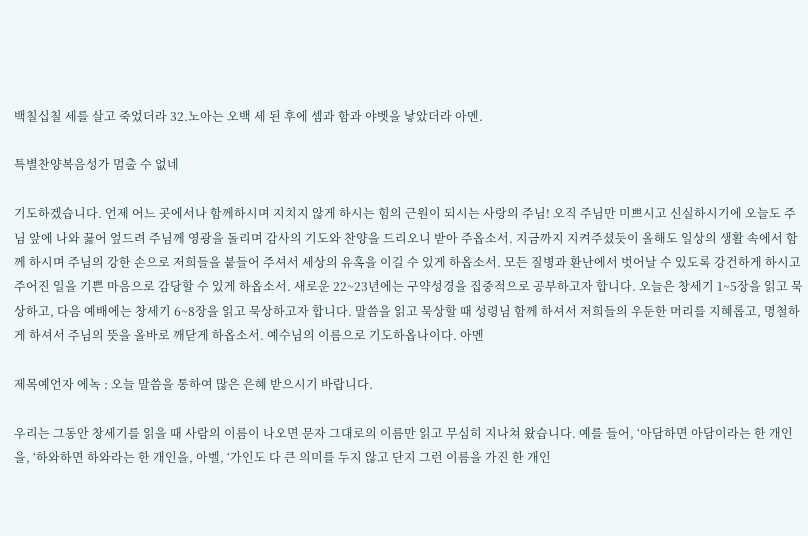백칠십칠 세를 살고 죽었더라 32.노아는 오백 세 된 후에 셈과 함과 야벳을 낳았더라 아멘.

특별찬양복음성가 멈출 수 없네

기도하겠습니다. 언제 어느 곳에서나 함께하시며 지치지 않게 하시는 힘의 근원이 되시는 사랑의 주님! 오직 주님만 미쁘시고 신실하시기에 오늘도 주님 앞에 나와 꿇어 엎드려 주님께 영광을 돌리며 감사의 기도와 찬양을 드리오니 받아 주옵소서. 지금까지 지켜주셨듯이 올해도 일상의 생활 속에서 함께 하시며 주님의 강한 손으로 저희들을 붙들어 주셔서 세상의 유혹을 이길 수 있게 하옵소서. 모든 질병과 환난에서 벗어날 수 있도록 강건하게 하시고 주어진 일을 기쁜 마음으로 감당할 수 있게 하옵소서. 새로운 22~23년에는 구약성경을 집중적으로 공부하고자 합니다. 오늘은 창세기 1~5장을 읽고 묵상하고, 다음 예배에는 창세기 6~8장을 읽고 묵상하고자 합니다. 말씀을 읽고 묵상할 때 성령님 함께 하셔서 저희들의 우둔한 머리를 지혜롭고, 명철하게 하셔서 주님의 뜻을 올바로 깨닫게 하옵소서. 예수님의 이름으로 기도하옵나이다. 아멘

제목예언자 에녹 : 오늘 말씀을 통하여 많은 은혜 받으시기 바랍니다.

우리는 그동안 창세기를 읽을 때 사람의 이름이 나오면 문자 그대로의 이름만 읽고 무심히 지나쳐 왔습니다. 예를 들어, ‘아담하면 아담이라는 한 개인을, ‘하와하면 하와라는 한 개인을, 아벨, ‘가인도 다 큰 의미를 두지 않고 단지 그런 이름을 가진 한 개인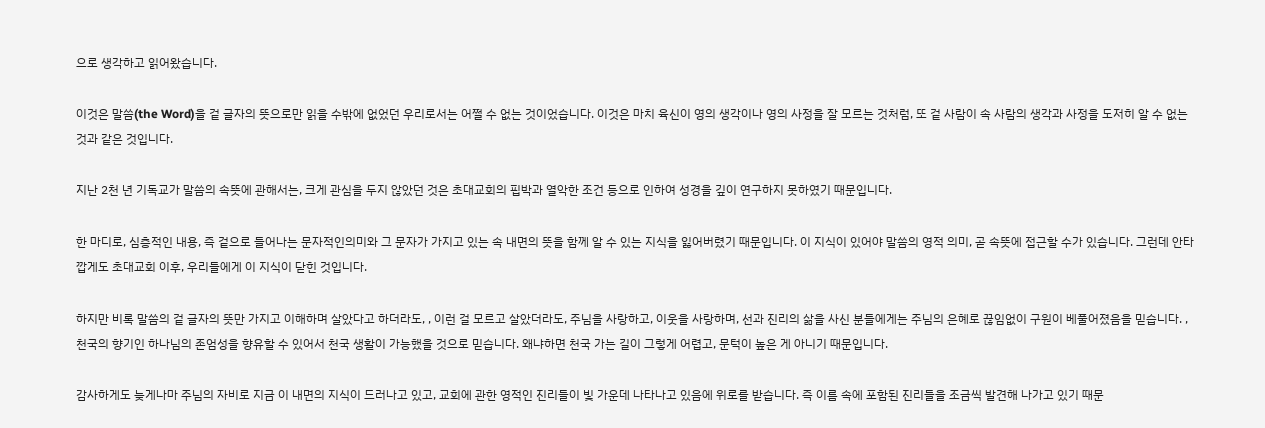으로 생각하고 읽어왔습니다.

이것은 말씀(the Word)을 겉 글자의 뜻으로만 읽을 수밖에 없었던 우리로서는 어쩔 수 없는 것이었습니다. 이것은 마치 육신이 영의 생각이나 영의 사정을 잘 모르는 것처럼, 또 겉 사람이 속 사람의 생각과 사정을 도저히 알 수 없는 것과 같은 것입니다.

지난 2천 년 기독교가 말씀의 속뜻에 관해서는, 크게 관심을 두지 않았던 것은 초대교회의 핍박과 열악한 조건 등으로 인하여 성경을 깊이 연구하지 못하였기 때문입니다.

한 마디로, 심층적인 내용, 즉 겉으로 들어나는 문자적인의미와 그 문자가 가지고 있는 속 내면의 뜻을 함께 알 수 있는 지식을 잃어버렸기 때문입니다. 이 지식이 있어야 말씀의 영적 의미, 곧 속뜻에 접근할 수가 있습니다. 그런데 안타깝게도 초대교회 이후, 우리들에게 이 지식이 닫힌 것입니다.

하지만 비록 말씀의 겉 글자의 뜻만 가지고 이해하며 살았다고 하더라도, , 이런 걸 모르고 살았더라도, 주님을 사랑하고, 이웃을 사랑하며, 선과 진리의 삶을 사신 분들에게는 주님의 은혜로 끊임없이 구원이 베풀어졌음을 믿습니다. , 천국의 향기인 하나님의 존엄성을 향유할 수 있어서 천국 생활이 가능했을 것으로 믿습니다. 왜냐하면 천국 가는 길이 그렇게 어렵고, 문턱이 높은 게 아니기 때문입니다.

감사하게도 늦게나마 주님의 자비로 지금 이 내면의 지식이 드러나고 있고, 교회에 관한 영적인 진리들이 빛 가운데 나타나고 있음에 위로를 받습니다. 즉 이름 속에 포함된 진리들을 조금씩 발견해 나가고 있기 때문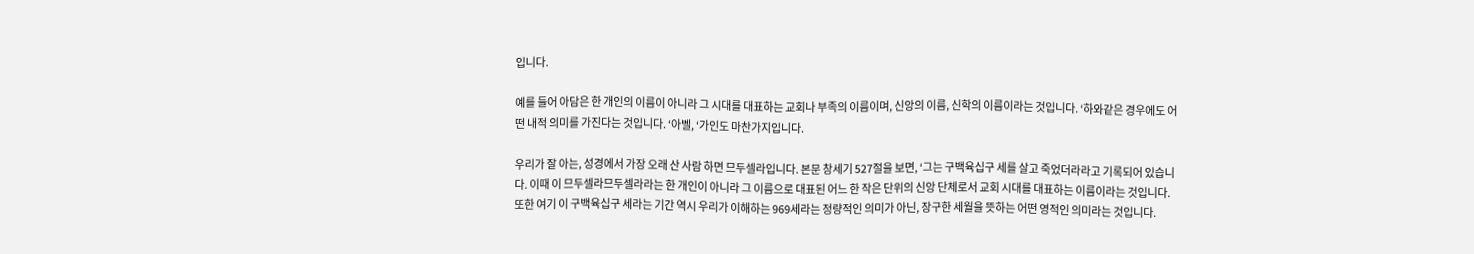입니다.

예를 들어 아담은 한 개인의 이름이 아니라 그 시대를 대표하는 교회나 부족의 이름이며, 신앙의 이름, 신학의 이름이라는 것입니다. ‘하와같은 경우에도 어떤 내적 의미를 가진다는 것입니다. ‘아벨, ‘가인도 마찬가지입니다.

우리가 잘 아는, 성경에서 가장 오래 산 사람 하면 므두셀라입니다. 본문 창세기 527절을 보면, ‘그는 구백육십구 세를 살고 죽었더라라고 기록되어 있습니다. 이때 이 므두셀라므두셀라라는 한 개인이 아니라 그 이름으로 대표된 어느 한 작은 단위의 신앙 단체로서 교회 시대를 대표하는 이름이라는 것입니다. 또한 여기 이 구백육십구 세라는 기간 역시 우리가 이해하는 969세라는 정량적인 의미가 아닌, 장구한 세월을 뜻하는 어떤 영적인 의미라는 것입니다.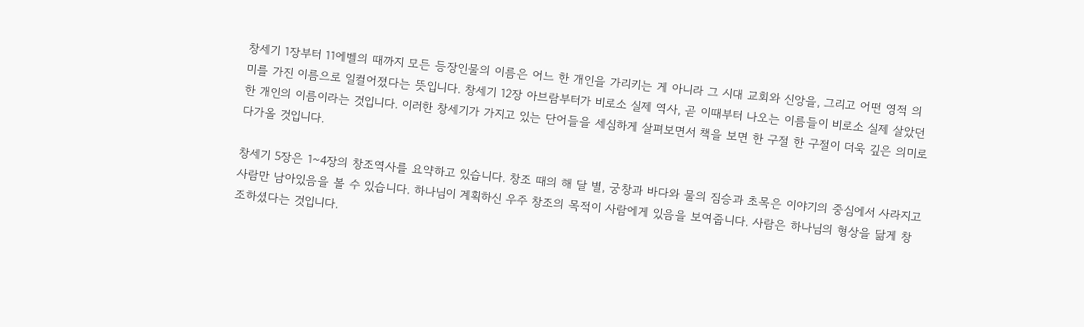창세기 1장부터 11에벨의 때까지 모든 등장인물의 이름은 어느 한 개인을 가리키는 게 아니라 그 시대 교회와 신앙을, 그리고 어떤 영적 의미를 가진 이름으로 일컬어졌다는 뜻입니다. 창세기 12장 아브람부터가 비로소 실제 역사, 곧 이때부터 나오는 이름들이 비로소 실제 살았던 한 개인의 이름이라는 것입니다. 이러한 창세기가 가지고 있는 단어들을 세심하게 살펴보면서 책을 보면 한 구절 한 구절이 더욱 깊은 의미로 다가올 것입니다.

창세기 5장은 1~4장의 창조역사를 요약하고 있습니다. 창조 때의 해 달 별, 궁창과 바다와 물의 짐승과 초목은 이야기의 중심에서 사라지고 사람만 남아있음을 볼 수 있습니다. 하나님이 계획하신 우주 창조의 목적이 사람에게 있음을 보여줍니다. 사람은 하나님의 형상을 닮게 창조하셨다는 것입니다.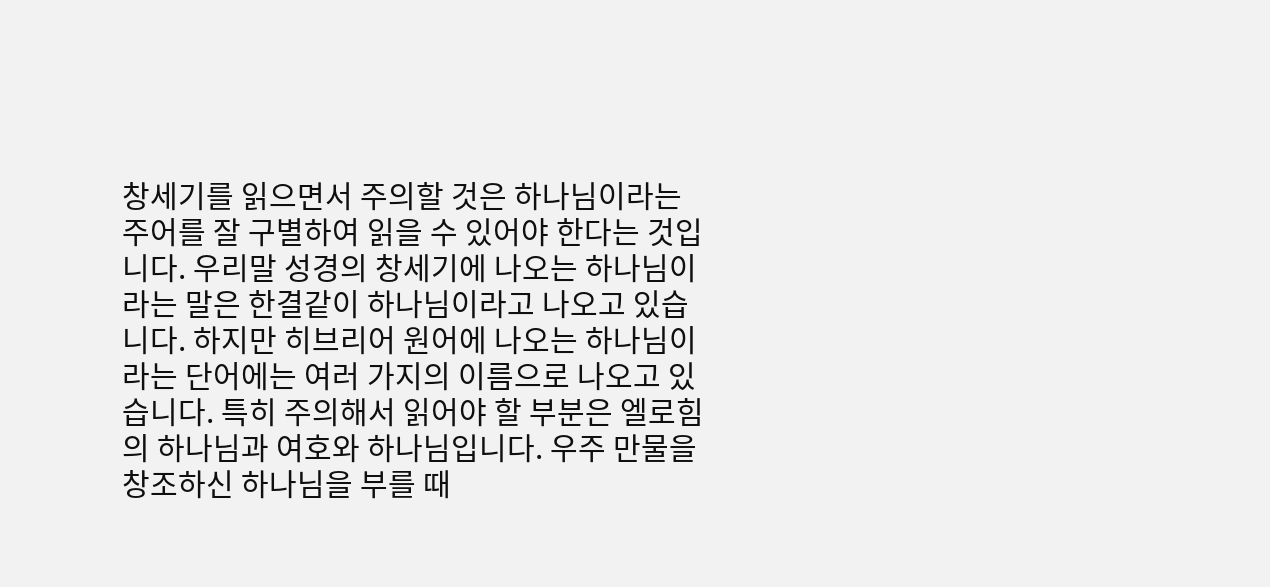창세기를 읽으면서 주의할 것은 하나님이라는 주어를 잘 구별하여 읽을 수 있어야 한다는 것입니다. 우리말 성경의 창세기에 나오는 하나님이라는 말은 한결같이 하나님이라고 나오고 있습니다. 하지만 히브리어 원어에 나오는 하나님이라는 단어에는 여러 가지의 이름으로 나오고 있습니다. 특히 주의해서 읽어야 할 부분은 엘로힘의 하나님과 여호와 하나님입니다. 우주 만물을 창조하신 하나님을 부를 때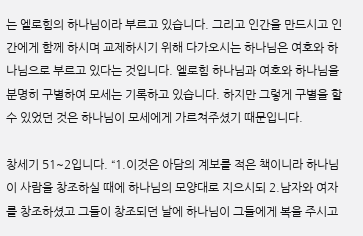는 엘로힘의 하나님이라 부르고 있습니다. 그리고 인간을 만드시고 인간에게 함께 하시며 교제하시기 위해 다가오시는 하나님은 여호와 하나님으로 부르고 있다는 것입니다. 엘로힘 하나님과 여호와 하나님을 분명히 구별하여 모세는 기록하고 있습니다. 하지만 그렇게 구별을 할 수 있었던 것은 하나님이 모세에게 가르쳐주셨기 때문입니다.

창세기 51~2입니다. “1.이것은 아담의 계보를 적은 책이니라 하나님이 사람을 창조하실 때에 하나님의 모양대로 지으시되 2.남자와 여자를 창조하셨고 그들이 창조되던 날에 하나님이 그들에게 복을 주시고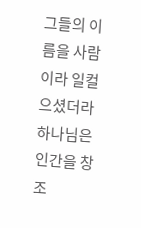그들의 이름을 사람이라 일컬으셨더라하나님은 인간을 창조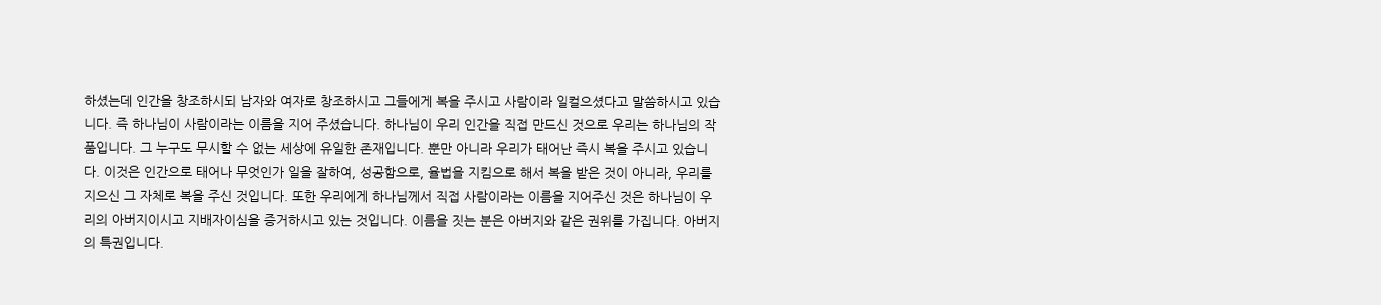하셨는데 인간을 창조하시되 남자와 여자로 창조하시고 그들에게 복을 주시고 사람이라 일컬으셨다고 말씀하시고 있습니다. 즉 하나님이 사람이라는 이름을 지어 주셨습니다. 하나님이 우리 인간을 직접 만드신 것으로 우리는 하나님의 작품입니다. 그 누구도 무시할 수 없는 세상에 유일한 존재입니다. 뿐만 아니라 우리가 태어난 즉시 복을 주시고 있습니다. 이것은 인간으로 태어나 무엇인가 일을 잘하여, 성공함으로, 율법을 지킴으로 해서 복을 받은 것이 아니라, 우리를 지으신 그 자체로 복을 주신 것입니다. 또한 우리에게 하나님께서 직접 사람이라는 이름을 지어주신 것은 하나님이 우리의 아버지이시고 지배자이심을 증거하시고 있는 것입니다. 이름을 짓는 분은 아버지와 같은 권위를 가집니다. 아버지의 특권입니다.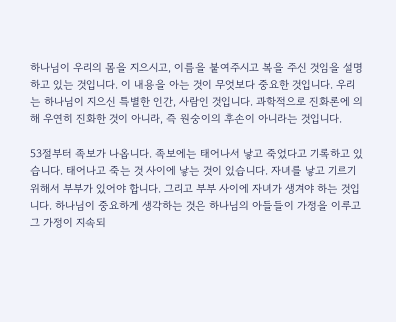하나님이 우리의 몸을 지으시고, 이름을 붙여주시고 복을 주신 것임을 설명하고 있는 것입니다. 이 내용을 아는 것이 무엇보다 중요한 것입니다. 우리는 하나님이 지으신 특별한 인간, 사람인 것입니다. 과학적으로 진화론에 의해 우연히 진화한 것이 아니라, 즉 원숭이의 후손이 아니라는 것입니다.

53절부터 족보가 나옵니다. 족보에는 태어나서 낳고 죽었다고 기록하고 있습니다. 태어나고 죽는 것 사이에 낳는 것이 있습니다. 자녀를 낳고 기르기 위해서 부부가 있어야 합니다. 그리고 부부 사이에 자녀가 생겨야 하는 것입니다. 하나님이 중요하게 생각하는 것은 하나님의 아들들이 가정을 이루고 그 가정이 지속되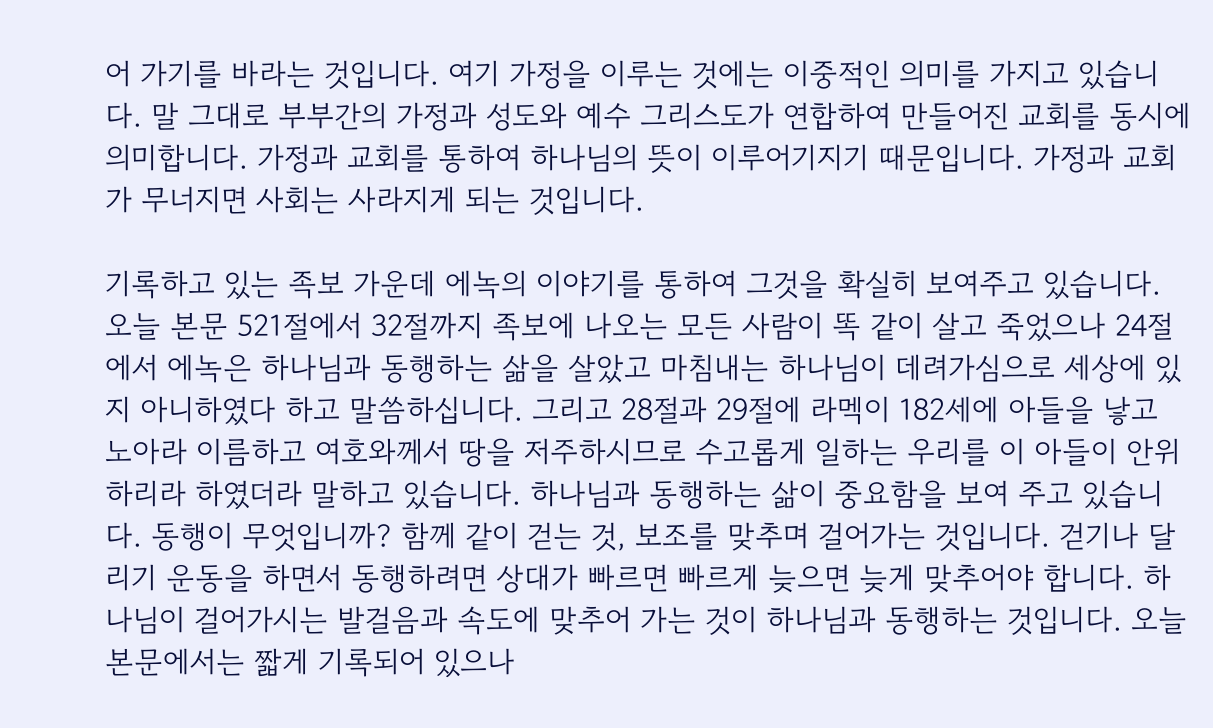어 가기를 바라는 것입니다. 여기 가정을 이루는 것에는 이중적인 의미를 가지고 있습니다. 말 그대로 부부간의 가정과 성도와 예수 그리스도가 연합하여 만들어진 교회를 동시에 의미합니다. 가정과 교회를 통하여 하나님의 뜻이 이루어기지기 때문입니다. 가정과 교회가 무너지면 사회는 사라지게 되는 것입니다.

기록하고 있는 족보 가운데 에녹의 이야기를 통하여 그것을 확실히 보여주고 있습니다. 오늘 본문 521절에서 32절까지 족보에 나오는 모든 사람이 똑 같이 살고 죽었으나 24절에서 에녹은 하나님과 동행하는 삶을 살았고 마침내는 하나님이 데려가심으로 세상에 있지 아니하였다 하고 말씀하십니다. 그리고 28절과 29절에 라멕이 182세에 아들을 낳고 노아라 이름하고 여호와께서 땅을 저주하시므로 수고롭게 일하는 우리를 이 아들이 안위하리라 하였더라 말하고 있습니다. 하나님과 동행하는 삶이 중요함을 보여 주고 있습니다. 동행이 무엇입니까? 함께 같이 걷는 것, 보조를 맞추며 걸어가는 것입니다. 걷기나 달리기 운동을 하면서 동행하려면 상대가 빠르면 빠르게 늦으면 늦게 맞추어야 합니다. 하나님이 걸어가시는 발걸음과 속도에 맞추어 가는 것이 하나님과 동행하는 것입니다. 오늘 본문에서는 짧게 기록되어 있으나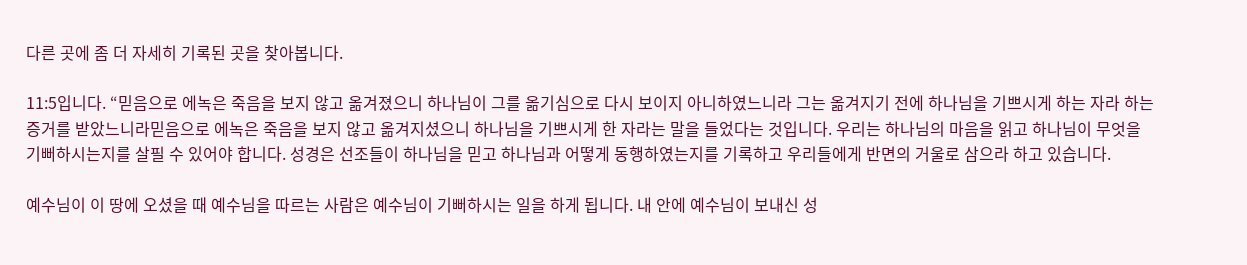다른 곳에 좀 더 자세히 기록된 곳을 찾아봅니다.

11:5입니다. “믿음으로 에녹은 죽음을 보지 않고 옮겨졌으니 하나님이 그를 옮기심으로 다시 보이지 아니하였느니라 그는 옮겨지기 전에 하나님을 기쁘시게 하는 자라 하는 증거를 받았느니라믿음으로 에녹은 죽음을 보지 않고 옮겨지셨으니 하나님을 기쁘시게 한 자라는 말을 들었다는 것입니다. 우리는 하나님의 마음을 읽고 하나님이 무엇을 기뻐하시는지를 살필 수 있어야 합니다. 성경은 선조들이 하나님을 믿고 하나님과 어떻게 동행하였는지를 기록하고 우리들에게 반면의 거울로 삼으라 하고 있습니다.

예수님이 이 땅에 오셨을 때 예수님을 따르는 사람은 예수님이 기뻐하시는 일을 하게 됩니다. 내 안에 예수님이 보내신 성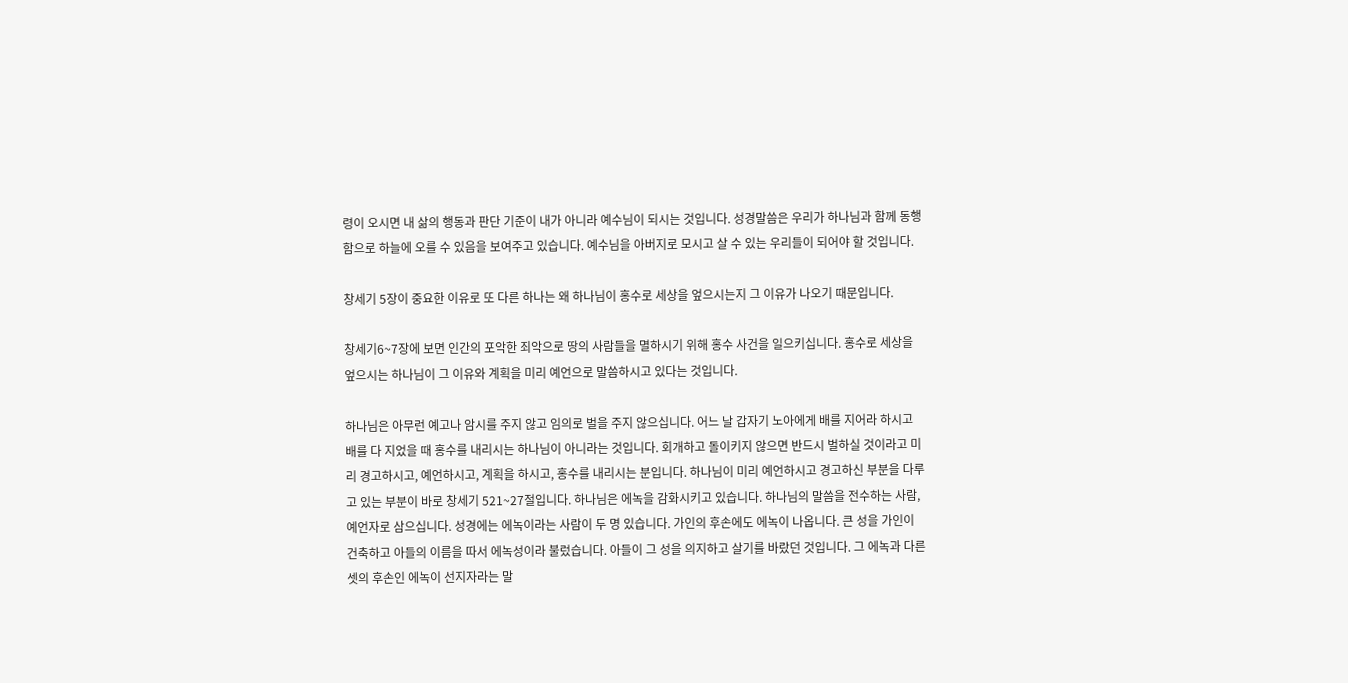령이 오시면 내 삶의 행동과 판단 기준이 내가 아니라 예수님이 되시는 것입니다. 성경말씀은 우리가 하나님과 함께 동행함으로 하늘에 오를 수 있음을 보여주고 있습니다. 예수님을 아버지로 모시고 살 수 있는 우리들이 되어야 할 것입니다.

창세기 5장이 중요한 이유로 또 다른 하나는 왜 하나님이 홍수로 세상을 엎으시는지 그 이유가 나오기 때문입니다.

창세기6~7장에 보면 인간의 포악한 죄악으로 땅의 사람들을 멸하시기 위해 홍수 사건을 일으키십니다. 홍수로 세상을 엎으시는 하나님이 그 이유와 계획을 미리 예언으로 말씀하시고 있다는 것입니다.

하나님은 아무런 예고나 암시를 주지 않고 임의로 벌을 주지 않으십니다. 어느 날 갑자기 노아에게 배를 지어라 하시고 배를 다 지었을 때 홍수를 내리시는 하나님이 아니라는 것입니다. 회개하고 돌이키지 않으면 반드시 벌하실 것이라고 미리 경고하시고, 예언하시고, 계획을 하시고, 홍수를 내리시는 분입니다. 하나님이 미리 예언하시고 경고하신 부분을 다루고 있는 부분이 바로 창세기 521~27절입니다. 하나님은 에녹을 감화시키고 있습니다. 하나님의 말씀을 전수하는 사람, 예언자로 삼으십니다. 성경에는 에녹이라는 사람이 두 명 있습니다. 가인의 후손에도 에녹이 나옵니다. 큰 성을 가인이 건축하고 아들의 이름을 따서 에녹성이라 불렀습니다. 아들이 그 성을 의지하고 살기를 바랐던 것입니다. 그 에녹과 다른 셋의 후손인 에녹이 선지자라는 말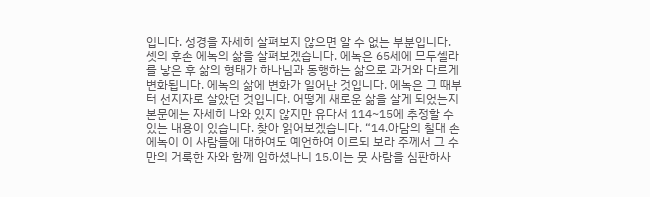입니다. 성경을 자세히 살펴보지 않으면 알 수 없는 부분입니다. 셋의 후손 에녹의 삶을 살펴보겠습니다. 에녹은 65세에 므두셀라를 낳은 후 삶의 형태가 하나님과 동행하는 삶으로 과거와 다르게 변화됩니다. 에녹의 삶에 변화가 일어난 것입니다. 에녹은 그 때부터 선지자로 살았던 것입니다. 어떻게 새로운 삶을 살게 되었는지 본문에는 자세히 나와 있지 않지만 유다서 114~15에 추정할 수 있는 내용이 있습니다. 찾아 읽어보겠습니다. “14.아담의 칠대 손 에녹이 이 사람들에 대하여도 예언하여 이르되 보라 주께서 그 수만의 거룩한 자와 함께 임하셨나니 15.이는 뭇 사람을 심판하사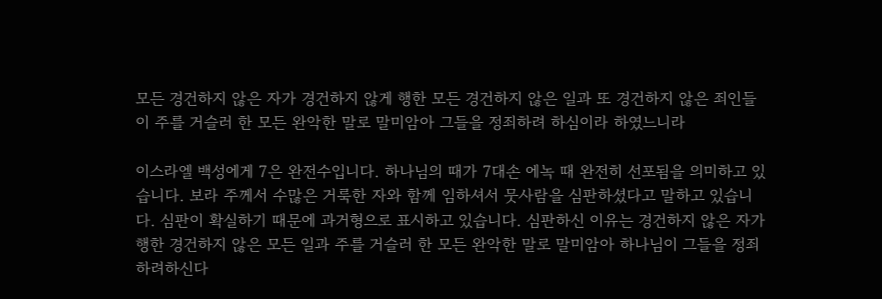모든 경건하지 않은 자가 경건하지 않게 행한 모든 경건하지 않은 일과 또 경건하지 않은 죄인들이 주를 거슬러 한 모든 완악한 말로 말미암아 그들을 정죄하려 하심이라 하였느니라

이스라엘 백성에게 7은 완전수입니다. 하나님의 때가 7대손 에녹 때 완전히 선포됨을 의미하고 있습니다. 보라 주께서 수많은 거룩한 자와 함께 임하셔서 뭇사람을 심판하셨다고 말하고 있습니다. 심판이 확실하기 때문에 과거형으로 표시하고 있습니다. 심판하신 이유는 경건하지 않은 자가 행한 경건하지 않은 모든 일과 주를 거슬러 한 모든 완악한 말로 말미암아 하나님이 그들을 정죄하려하신다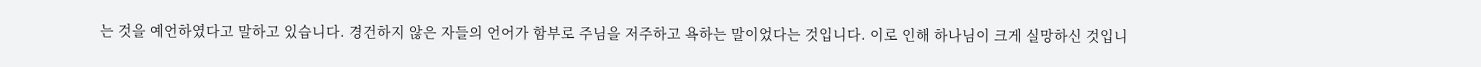는 것을 예언하였다고 말하고 있습니다. 경건하지 않은 자들의 언어가 함부로 주님을 저주하고 욕하는 말이었다는 것입니다. 이로 인해 하나님이 크게 실망하신 것입니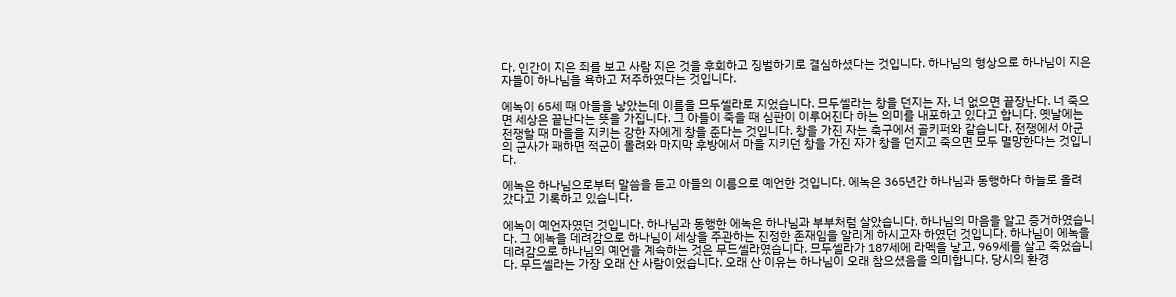다. 인간이 지은 죄를 보고 사람 지은 것을 후회하고 징벌하기로 결심하셨다는 것입니다. 하나님의 형상으로 하나님이 지은 자들이 하나님을 욕하고 저주하였다는 것입니다.

에녹이 65세 때 아들을 낳았는데 이름을 므두셀라로 지었습니다. 므두셀라는 창을 던지는 자, 너 없으면 끝장난다. 너 죽으면 세상은 끝난다는 뜻을 가집니다. 그 아들이 죽을 때 심판이 이루어진다 하는 의미를 내포하고 있다고 합니다. 옛날에는 전쟁할 때 마을을 지키는 강한 자에게 창을 준다는 것입니다. 창을 가진 자는 축구에서 골키퍼와 같습니다. 전쟁에서 아군의 군사가 패하면 적군이 몰려와 마지막 후방에서 마을 지키던 창을 가진 자가 창을 던지고 죽으면 모두 멸망한다는 것입니다.

에녹은 하나님으로부터 말씀을 듣고 아들의 이름으로 예언한 것입니다. 에녹은 365년간 하나님과 동행하다 하늘로 올려 갔다고 기록하고 있습니다.

에녹이 예언자였던 것입니다. 하나님과 동행한 에녹은 하나님과 부부처럼 살았습니다. 하나님의 마음을 알고 증거하였습니다. 그 에녹을 데려감으로 하나님이 세상을 주관하는 진정한 존재임을 알리게 하시고자 하였던 것입니다. 하나님이 에녹을 데려감으로 하나님의 예언을 계속하는 것은 무드셀라였습니다. 므두셀라가 187세에 라멕을 낳고, 969세를 살고 죽었습니다. 무드셀라는 가장 오래 산 사람이었습니다. 오래 산 이유는 하나님이 오래 참으셨음을 의미합니다. 당시의 환경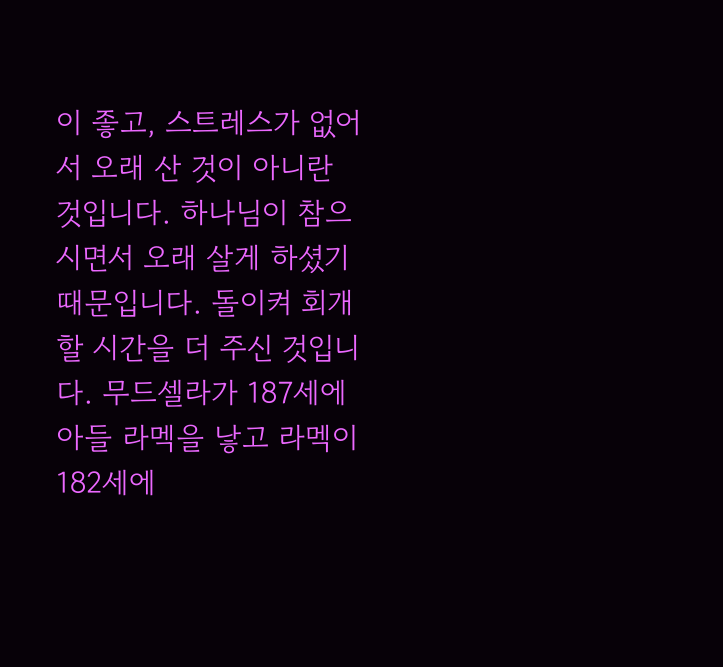이 좋고, 스트레스가 없어서 오래 산 것이 아니란 것입니다. 하나님이 참으시면서 오래 살게 하셨기 때문입니다. 돌이켜 회개할 시간을 더 주신 것입니다. 무드셀라가 187세에 아들 라멕을 낳고 라멕이 182세에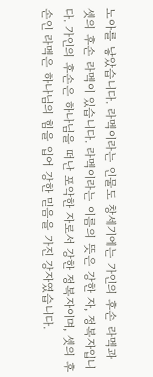노아를 낳았습니다. 라멕이라는 인물도 창세기에는 가인의 후손 라멕과 셋의 후손 라멕이 있습니다. 라멕이라는 이름의 뜻은 강한 자, 정복자입니다. 가인의 후손은 하나님을 떠난 포악한 자로서 강한 정복자이며, 셋의 후손인 라멕은 하나님의 힘을 입어 강한 믿음을 가진 강자였습니다.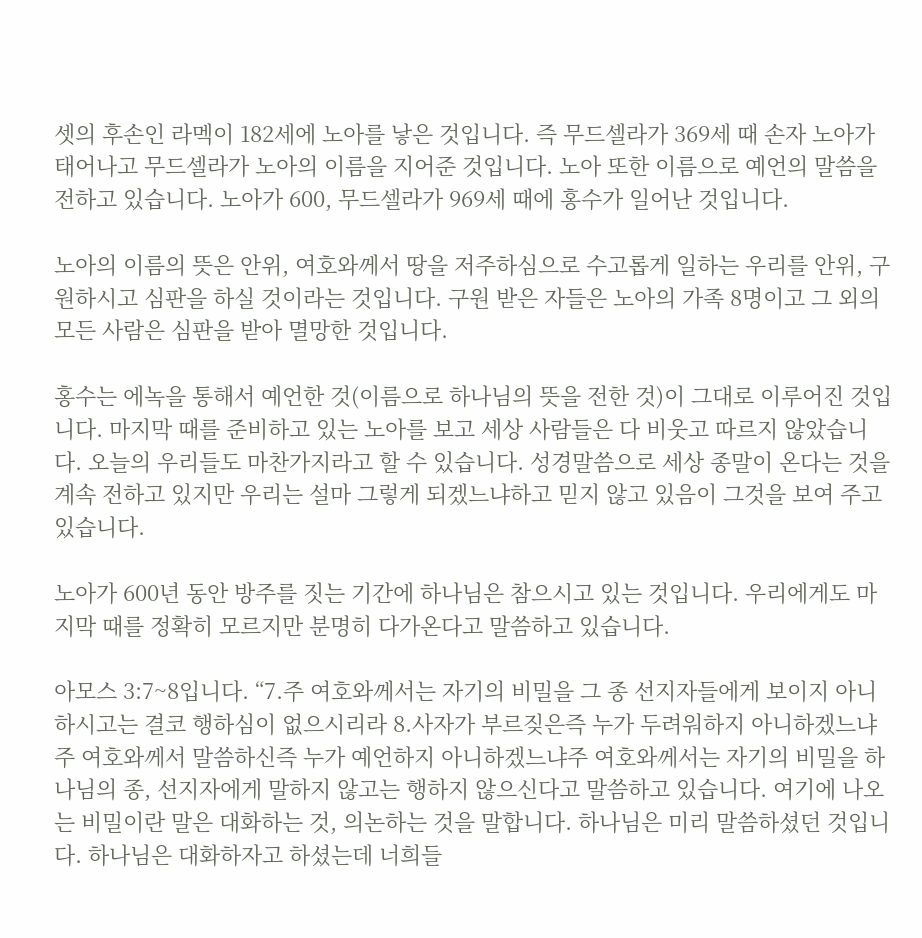셋의 후손인 라멕이 182세에 노아를 낳은 것입니다. 즉 무드셀라가 369세 때 손자 노아가 태어나고 무드셀라가 노아의 이름을 지어준 것입니다. 노아 또한 이름으로 예언의 말씀을 전하고 있습니다. 노아가 600, 무드셀라가 969세 때에 홍수가 일어난 것입니다.

노아의 이름의 뜻은 안위, 여호와께서 땅을 저주하심으로 수고롭게 일하는 우리를 안위, 구원하시고 심판을 하실 것이라는 것입니다. 구원 받은 자들은 노아의 가족 8명이고 그 외의 모든 사람은 심판을 받아 멸망한 것입니다.

홍수는 에녹을 통해서 예언한 것(이름으로 하나님의 뜻을 전한 것)이 그대로 이루어진 것입니다. 마지막 때를 준비하고 있는 노아를 보고 세상 사람들은 다 비웃고 따르지 않았습니다. 오늘의 우리들도 마찬가지라고 할 수 있습니다. 성경말씀으로 세상 종말이 온다는 것을 계속 전하고 있지만 우리는 설마 그렇게 되겠느냐하고 믿지 않고 있음이 그것을 보여 주고 있습니다.

노아가 600년 동안 방주를 짓는 기간에 하나님은 참으시고 있는 것입니다. 우리에게도 마지막 때를 정확히 모르지만 분명히 다가온다고 말씀하고 있습니다.

아모스 3:7~8입니다. “7.주 여호와께서는 자기의 비밀을 그 종 선지자들에게 보이지 아니하시고는 결코 행하심이 없으시리라 8.사자가 부르짖은즉 누가 두려워하지 아니하겠느냐 주 여호와께서 말씀하신즉 누가 예언하지 아니하겠느냐주 여호와께서는 자기의 비밀을 하나님의 종, 선지자에게 말하지 않고는 행하지 않으신다고 말씀하고 있습니다. 여기에 나오는 비밀이란 말은 대화하는 것, 의논하는 것을 말합니다. 하나님은 미리 말씀하셨던 것입니다. 하나님은 대화하자고 하셨는데 너희들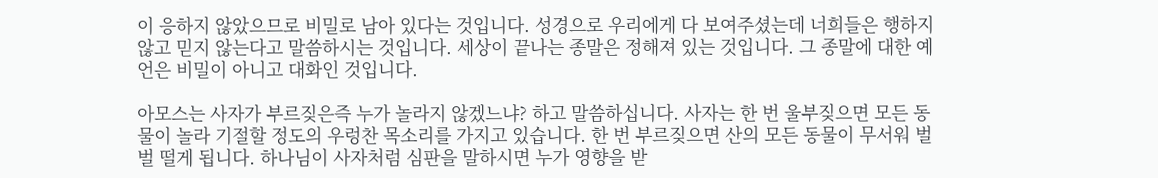이 응하지 않았으므로 비밀로 남아 있다는 것입니다. 성경으로 우리에게 다 보여주셨는데 너희들은 행하지 않고 믿지 않는다고 말씀하시는 것입니다. 세상이 끝나는 종말은 정해져 있는 것입니다. 그 종말에 대한 예언은 비밀이 아니고 대화인 것입니다.

아모스는 사자가 부르짖은즉 누가 놀라지 않겠느냐? 하고 말씀하십니다. 사자는 한 번 울부짖으면 모든 동물이 놀라 기절할 정도의 우렁찬 목소리를 가지고 있습니다. 한 번 부르짖으면 산의 모든 동물이 무서워 벌벌 떨게 됩니다. 하나님이 사자처럼 심판을 말하시면 누가 영향을 받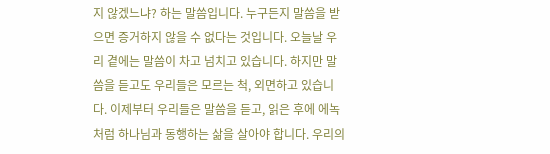지 않겠느냐? 하는 말씀입니다. 누구든지 말씀을 받으면 증거하지 않을 수 없다는 것입니다. 오늘날 우리 곁에는 말씀이 차고 넘치고 있습니다. 하지만 말씀을 듣고도 우리들은 모르는 척, 외면하고 있습니다. 이제부터 우리들은 말씀을 듣고, 읽은 후에 에녹처럼 하나님과 동행하는 삶을 살아야 합니다. 우리의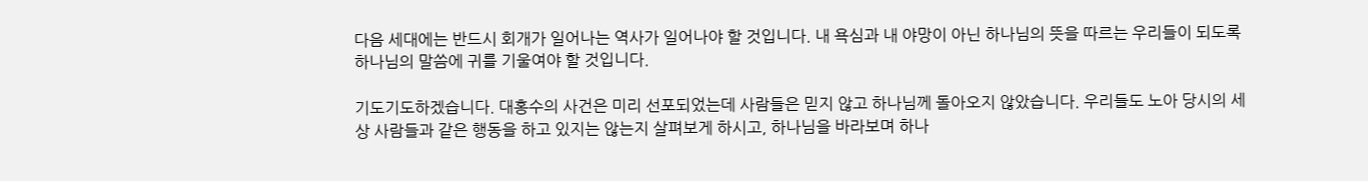다음 세대에는 반드시 회개가 일어나는 역사가 일어나야 할 것입니다. 내 욕심과 내 야망이 아닌 하나님의 뜻을 따르는 우리들이 되도록 하나님의 말씀에 귀를 기울여야 할 것입니다.

기도기도하겠습니다. 대홍수의 사건은 미리 선포되었는데 사람들은 믿지 않고 하나님께 돌아오지 않았습니다. 우리들도 노아 당시의 세상 사람들과 같은 행동을 하고 있지는 않는지 살펴보게 하시고, 하나님을 바라보며 하나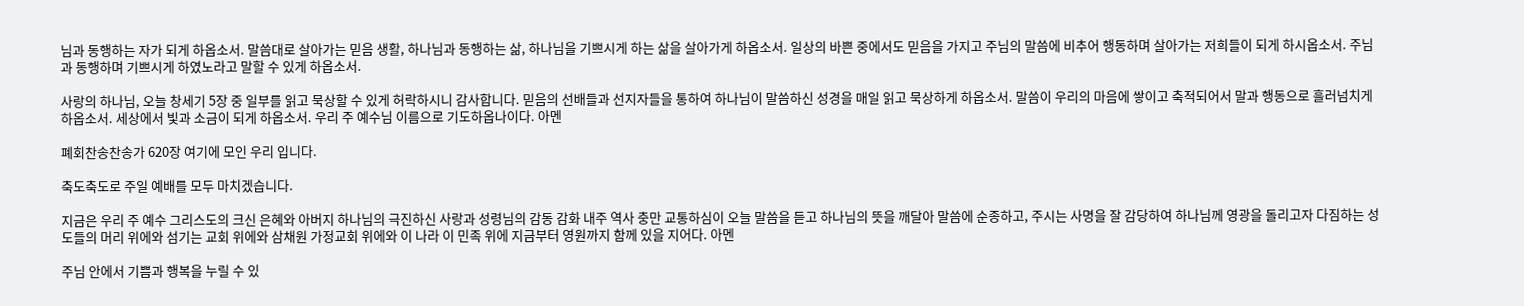님과 동행하는 자가 되게 하옵소서. 말씀대로 살아가는 믿음 생활, 하나님과 동행하는 삶, 하나님을 기쁘시게 하는 삶을 살아가게 하옵소서. 일상의 바쁜 중에서도 믿음을 가지고 주님의 말씀에 비추어 행동하며 살아가는 저희들이 되게 하시옵소서. 주님과 동행하며 기쁘시게 하였노라고 말할 수 있게 하옵소서.

사랑의 하나님, 오늘 창세기 5장 중 일부를 읽고 묵상할 수 있게 허락하시니 감사합니다. 믿음의 선배들과 선지자들을 통하여 하나님이 말씀하신 성경을 매일 읽고 묵상하게 하옵소서. 말씀이 우리의 마음에 쌓이고 축적되어서 말과 행동으로 흘러넘치게 하옵소서. 세상에서 빛과 소금이 되게 하옵소서. 우리 주 예수님 이름으로 기도하옵나이다. 아멘

폐회찬송찬송가 620장 여기에 모인 우리 입니다.

축도축도로 주일 예배를 모두 마치겠습니다.

지금은 우리 주 예수 그리스도의 크신 은혜와 아버지 하나님의 극진하신 사랑과 성령님의 감동 감화 내주 역사 충만 교통하심이 오늘 말씀을 듣고 하나님의 뜻을 깨달아 말씀에 순종하고, 주시는 사명을 잘 감당하여 하나님께 영광을 돌리고자 다짐하는 성도들의 머리 위에와 섬기는 교회 위에와 삼채원 가정교회 위에와 이 나라 이 민족 위에 지금부터 영원까지 함께 있을 지어다. 아멘

주님 안에서 기쁨과 행복을 누릴 수 있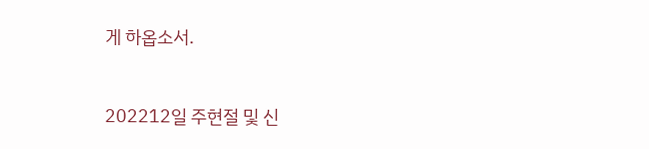게 하옵소서.



202212일 주현절 및 신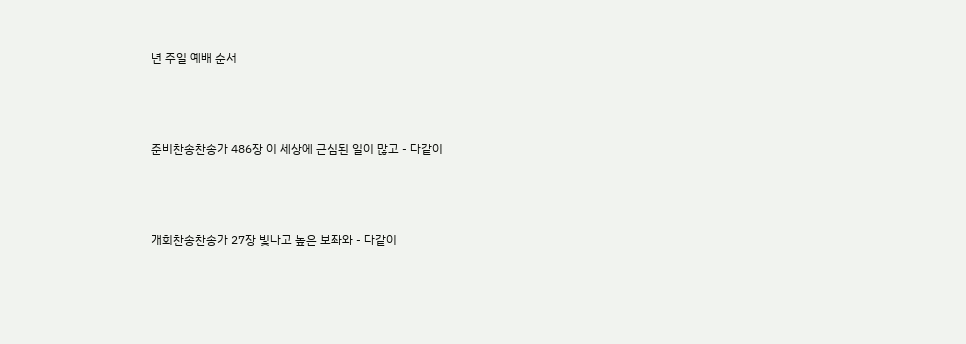년 주일 예배 순서



준비찬송찬송가 486장 이 세상에 근심된 일이 많고 - 다같이



개회찬송찬송가 27장 빛나고 높은 보좌와 - 다같이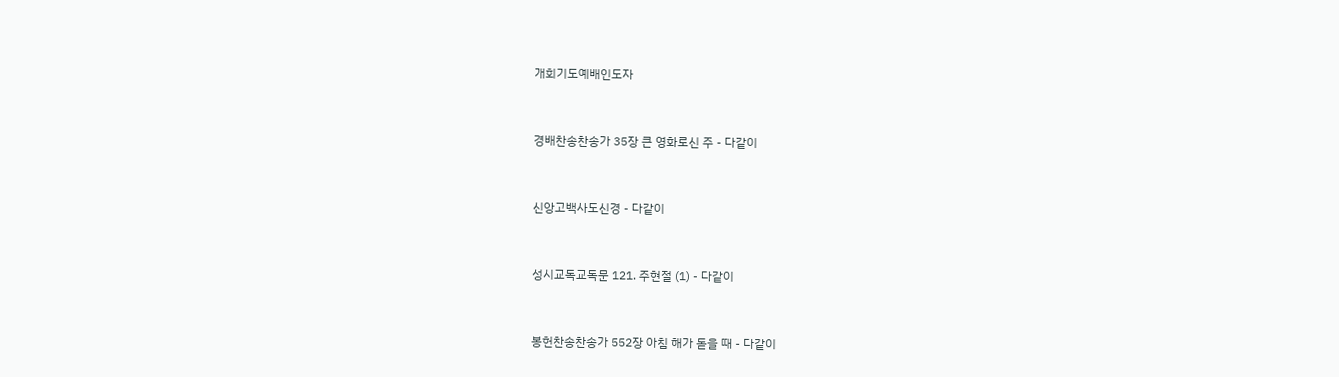개회기도예배인도자



경배찬송찬송가 35장 큰 영화로신 주 - 다같이



신앙고백사도신경 - 다같이



성시교독교독문 121. 주현절 (1) - 다같이



봉헌찬송찬송가 552장 아침 해가 돋을 때 - 다같이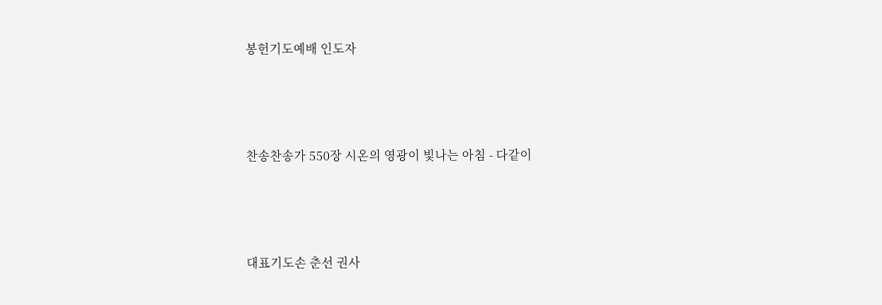봉헌기도예배 인도자



찬송찬송가 550장 시온의 영광이 빛나는 아침 - 다같이



대표기도손 춘선 권사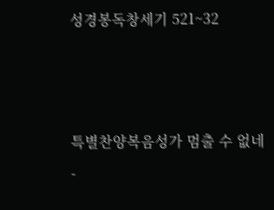성경봉독창세기 521~32



특별찬양복음성가 멈출 수 없네 -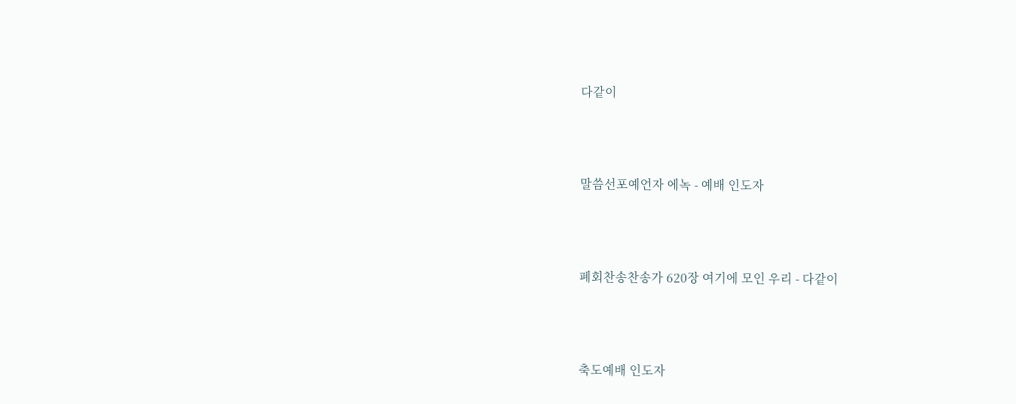다같이



말씀선포예언자 에녹 - 예배 인도자



폐회찬송찬송가 620장 여기에 모인 우리 - 다같이



축도예배 인도자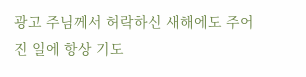광고 주님께서 허락하신 새해에도 주어진 일에 항상 기도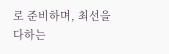로 준비하며, 최선을 다하는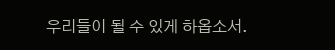우리들이 될 수 있게 하옵소서.